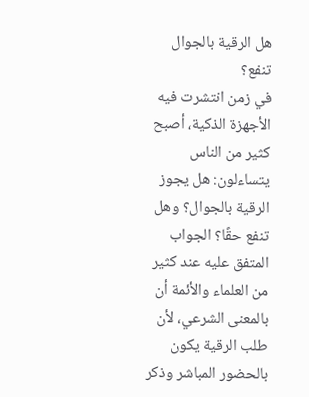هل الرقية بالجوال تنفع؟
في زمن انتشرت فيه الأجهزة الذكية، أصبح كثير من الناس يتساءلون: هل يجوز الرقية بالجوال؟ وهل تنفع حقًا؟ الجواب المتفق عليه عند كثير من العلماء والأئمة أن بالمعنى الشرعي، لأن طلب الرقية يكون بالحضور المباشر وذكر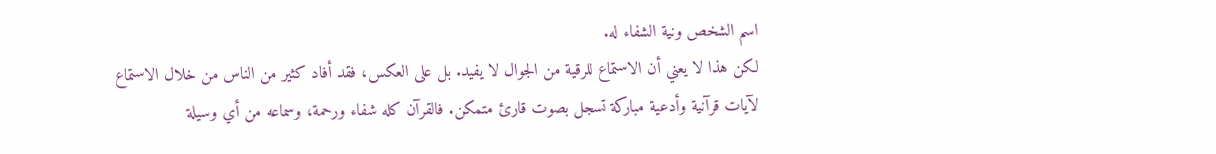اسم الشخص ونية الشفاء له.
لكن هذا لا يعني أن الاستماع للرقية من الجوال لا يفيد. بل على العكس، فقد أفاد كثير من الناس من خلال الاستماع لآيات قرآنية وأدعية مباركة تسجل بصوت قارئ متمكن. فالقرآن كله شفاء ورحمة، وسماعه من أي وسيلة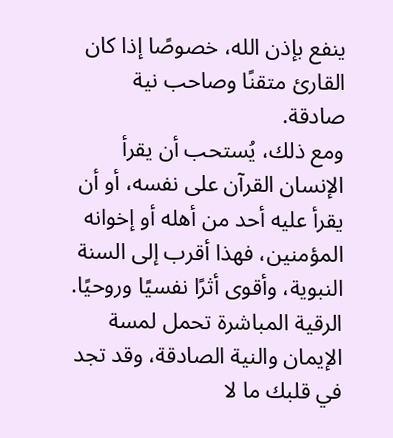ينفع بإذن الله، خصوصًا إذا كان القارئ متقنًا وصاحب نية صادقة.
ومع ذلك، يُستحب أن يقرأ الإنسان القرآن على نفسه، أو أن يقرأ عليه أحد من أهله أو إخوانه المؤمنين، فهذا أقرب إلى السنة النبوية، وأقوى أثرًا نفسيًا وروحيًا. الرقية المباشرة تحمل لمسة الإيمان والنية الصادقة، وقد تجد في قلبك ما لا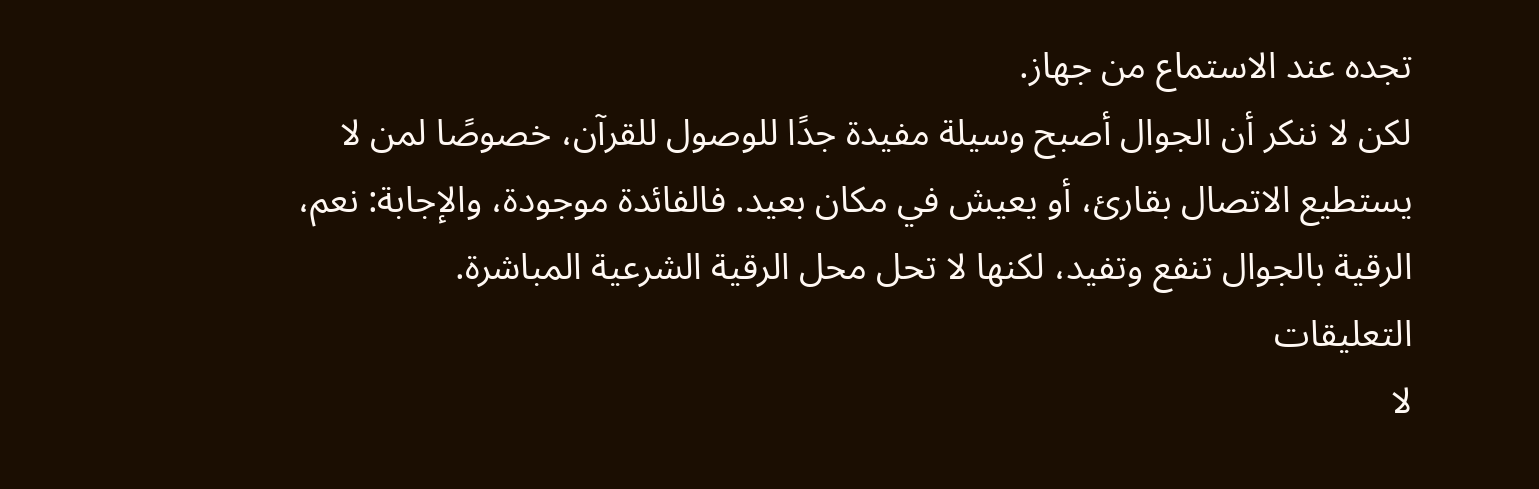تجده عند الاستماع من جهاز.
لكن لا ننكر أن الجوال أصبح وسيلة مفيدة جدًا للوصول للقرآن، خصوصًا لمن لا يستطيع الاتصال بقارئ، أو يعيش في مكان بعيد. فالفائدة موجودة، والإجابة: نعم، الرقية بالجوال تنفع وتفيد، لكنها لا تحل محل الرقية الشرعية المباشرة.
التعليقات
لا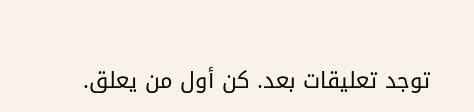توجد تعليقات بعد. كن أول من يعلق.